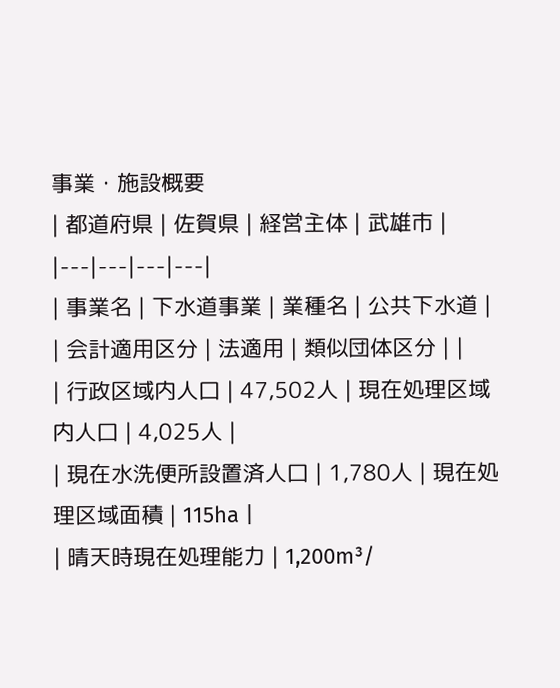事業・施設概要
| 都道府県 | 佐賀県 | 経営主体 | 武雄市 |
|---|---|---|---|
| 事業名 | 下水道事業 | 業種名 | 公共下水道 |
| 会計適用区分 | 法適用 | 類似団体区分 | |
| 行政区域内人口 | 47,502人 | 現在処理区域内人口 | 4,025人 |
| 現在水洗便所設置済人口 | 1,780人 | 現在処理区域面積 | 115ha |
| 晴天時現在処理能力 | 1,200m³/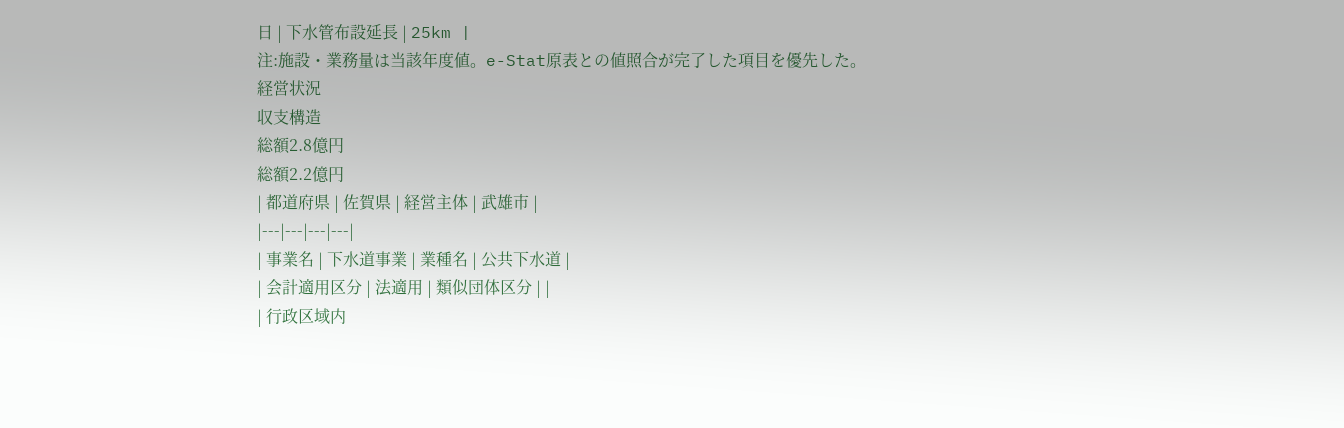日 | 下水管布設延長 | 25km |
注:施設・業務量は当該年度値。e-Stat原表との値照合が完了した項目を優先した。
経営状況
収支構造
総額2.8億円
総額2.2億円
| 都道府県 | 佐賀県 | 経営主体 | 武雄市 |
|---|---|---|---|
| 事業名 | 下水道事業 | 業種名 | 公共下水道 |
| 会計適用区分 | 法適用 | 類似団体区分 | |
| 行政区域内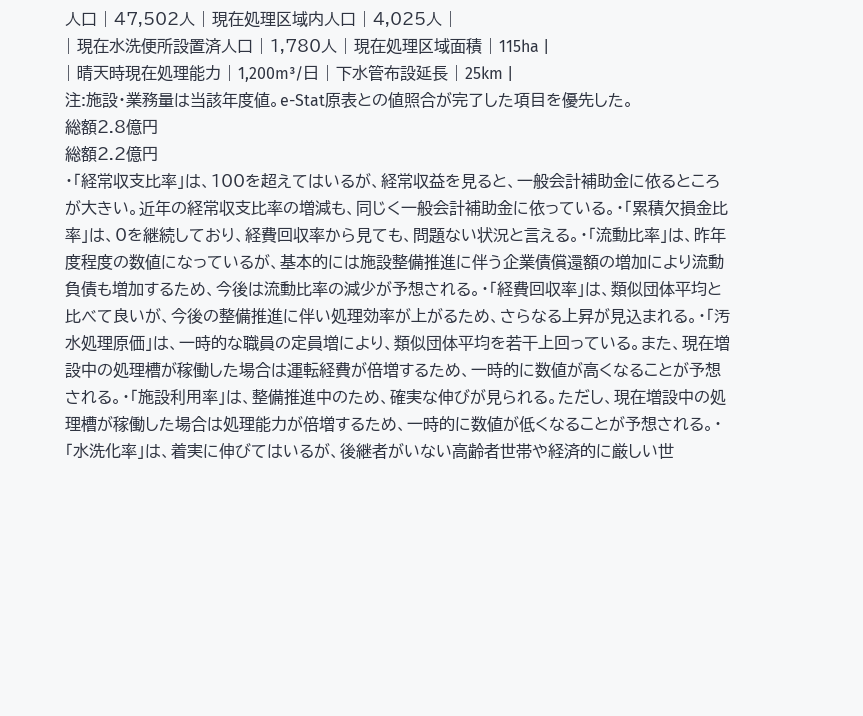人口 | 47,502人 | 現在処理区域内人口 | 4,025人 |
| 現在水洗便所設置済人口 | 1,780人 | 現在処理区域面積 | 115ha |
| 晴天時現在処理能力 | 1,200m³/日 | 下水管布設延長 | 25km |
注:施設・業務量は当該年度値。e-Stat原表との値照合が完了した項目を優先した。
総額2.8億円
総額2.2億円
・「経常収支比率」は、100を超えてはいるが、経常収益を見ると、一般会計補助金に依るところが大きい。近年の経常収支比率の増減も、同じく一般会計補助金に依っている。・「累積欠損金比率」は、0を継続しており、経費回収率から見ても、問題ない状況と言える。・「流動比率」は、昨年度程度の数値になっているが、基本的には施設整備推進に伴う企業債償還額の増加により流動負債も増加するため、今後は流動比率の減少が予想される。・「経費回収率」は、類似団体平均と比べて良いが、今後の整備推進に伴い処理効率が上がるため、さらなる上昇が見込まれる。・「汚水処理原価」は、一時的な職員の定員増により、類似団体平均を若干上回っている。また、現在増設中の処理槽が稼働した場合は運転経費が倍増するため、一時的に数値が高くなることが予想される。・「施設利用率」は、整備推進中のため、確実な伸びが見られる。ただし、現在増設中の処理槽が稼働した場合は処理能力が倍増するため、一時的に数値が低くなることが予想される。・「水洗化率」は、着実に伸びてはいるが、後継者がいない高齢者世帯や経済的に厳しい世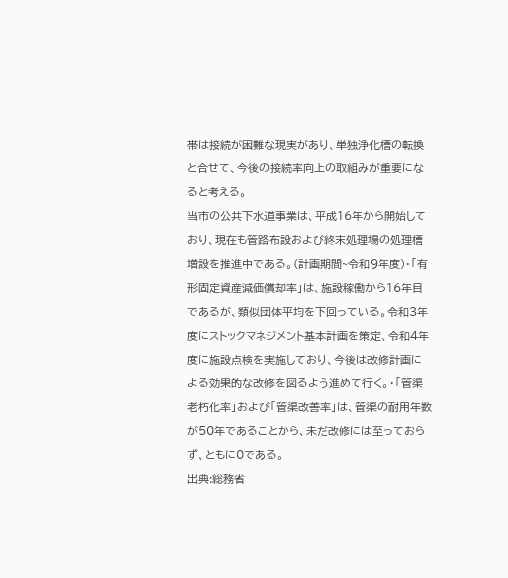帯は接続が困難な現実があり、単独浄化槽の転換と合せて、今後の接続率向上の取組みが重要になると考える。
当市の公共下水道事業は、平成16年から開始しており、現在も管路布設および終末処理場の処理槽増設を推進中である。(計画期間~令和9年度)・「有形固定資産減価償却率」は、施設稼働から16年目であるが、類似団体平均を下回っている。令和3年度にストックマネジメント基本計画を策定、令和4年度に施設点検を実施しており、今後は改修計画による効果的な改修を図るよう進めて行く。・「管渠老朽化率」および「管渠改善率」は、管渠の耐用年数が50年であることから、未だ改修には至っておらず、ともに0である。
出典:総務省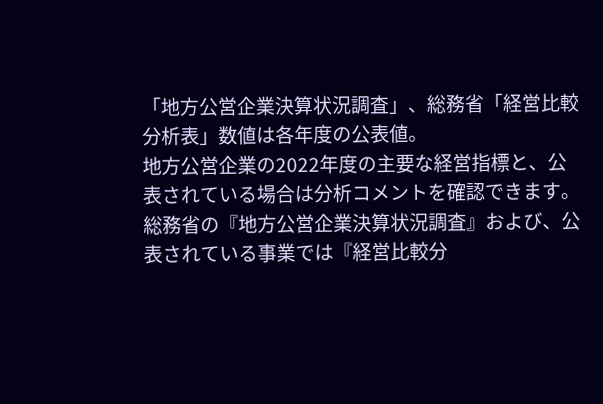「地方公営企業決算状況調査」、総務省「経営比較分析表」数値は各年度の公表値。
地方公営企業の2022年度の主要な経営指標と、公表されている場合は分析コメントを確認できます。
総務省の『地方公営企業決算状況調査』および、公表されている事業では『経営比較分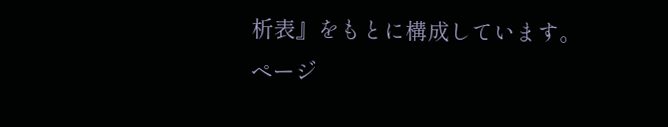析表』をもとに構成しています。
ページ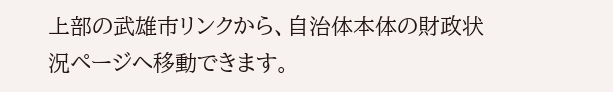上部の武雄市リンクから、自治体本体の財政状況ページへ移動できます。